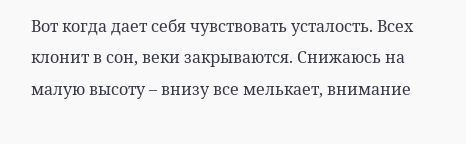Вот когда дает себя чувствовать усталость. Всех клонит в сон, веки закрываются. Снижаюсь на малую высоту – внизу все мелькает, внимание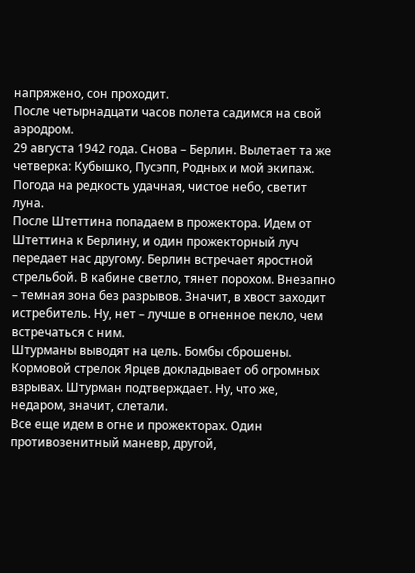напряжено, сон проходит.
После четырнадцати часов полета садимся на свой аэродром.
29 августа 1942 года. Снова – Берлин. Вылетает та же четверка: Кубышко, Пусэпп, Родных и мой экипаж. Погода на редкость удачная, чистое небо, светит луна.
После Штеттина попадаем в прожектора. Идем от Штеттина к Берлину, и один прожекторный луч передает нас другому. Берлин встречает яростной стрельбой. В кабине светло, тянет порохом. Внезапно – темная зона без разрывов. Значит, в хвост заходит истребитель. Ну, нет – лучше в огненное пекло, чем встречаться с ним.
Штурманы выводят на цель. Бомбы сброшены. Кормовой стрелок Ярцев докладывает об огромных взрывах. Штурман подтверждает. Ну, что же, недаром, значит, слетали.
Все еще идем в огне и прожекторах. Один противозенитный маневр, другой,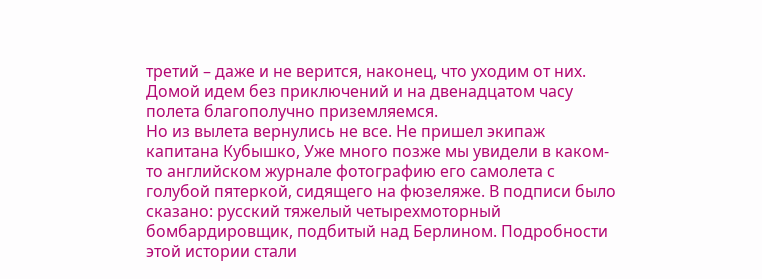третий – даже и не верится, наконец, что уходим от них.
Домой идем без приключений и на двенадцатом часу полета благополучно приземляемся.
Но из вылета вернулись не все. Не пришел экипаж капитана Кубышко, Уже много позже мы увидели в каком-то английском журнале фотографию его самолета с голубой пятеркой, сидящего на фюзеляже. В подписи было сказано: русский тяжелый четырехмоторный бомбардировщик, подбитый над Берлином. Подробности этой истории стали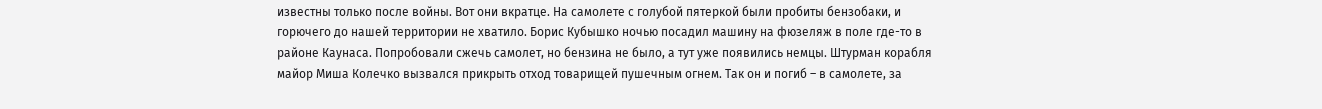известны только после войны. Вот они вкратце. На самолете с голубой пятеркой были пробиты бензобаки, и горючего до нашей территории не хватило. Борис Кубышко ночью посадил машину на фюзеляж в поле где-то в районе Каунаса. Попробовали сжечь самолет, но бензина не было, а тут уже появились немцы. Штурман корабля майор Миша Колечко вызвался прикрыть отход товарищей пушечным огнем. Так он и погиб – в самолете, за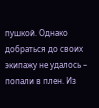пушкой. Однако добраться до своих экипажу не удалось – попали в плен. Из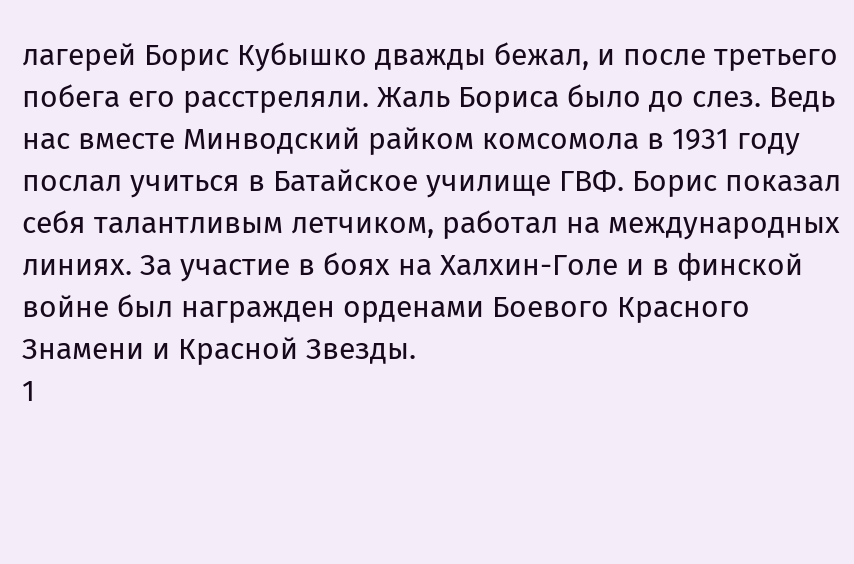лагерей Борис Кубышко дважды бежал, и после третьего побега его расстреляли. Жаль Бориса было до слез. Ведь нас вместе Минводский райком комсомола в 1931 году послал учиться в Батайское училище ГВФ. Борис показал себя талантливым летчиком, работал на международных линиях. За участие в боях на Халхин-Голе и в финской войне был награжден орденами Боевого Красного Знамени и Красной Звезды.
1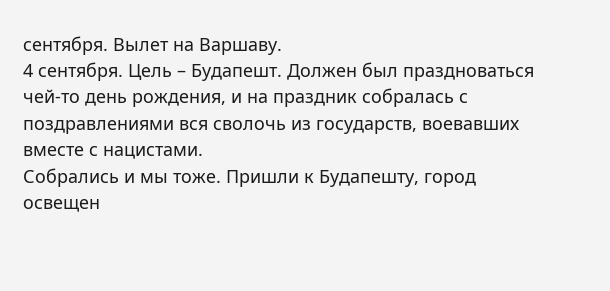сентября. Вылет на Варшаву.
4 сентября. Цель – Будапешт. Должен был праздноваться чей-то день рождения, и на праздник собралась с поздравлениями вся сволочь из государств, воевавших вместе с нацистами.
Собрались и мы тоже. Пришли к Будапешту, город освещен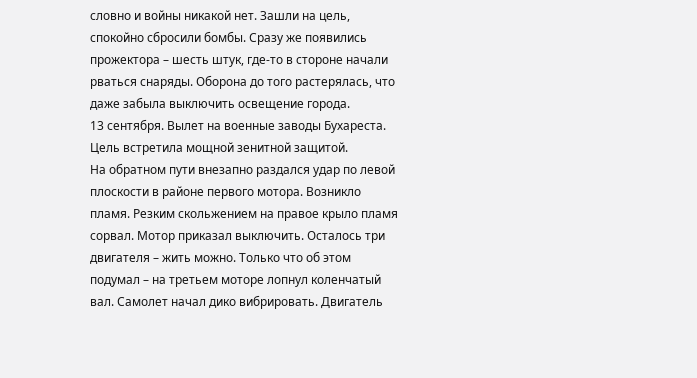словно и войны никакой нет. Зашли на цель, спокойно сбросили бомбы. Сразу же появились прожектора – шесть штук, где-то в стороне начали рваться снаряды. Оборона до того растерялась, что даже забыла выключить освещение города.
13 сентября. Вылет на военные заводы Бухареста. Цель встретила мощной зенитной защитой.
На обратном пути внезапно раздался удар по левой плоскости в районе первого мотора. Возникло пламя. Резким скольжением на правое крыло пламя сорвал. Мотор приказал выключить. Осталось три двигателя – жить можно. Только что об этом подумал – на третьем моторе лопнул коленчатый вал. Самолет начал дико вибрировать. Двигатель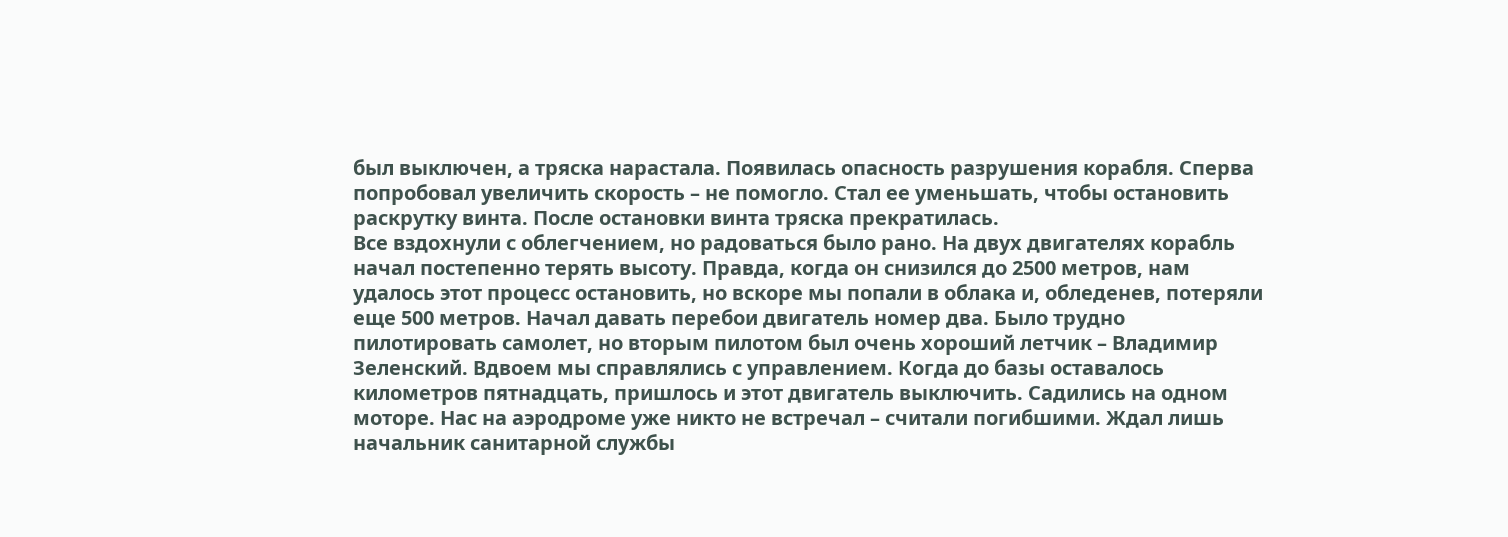был выключен, а тряска нарастала. Появилась опасность разрушения корабля. Сперва попробовал увеличить скорость – не помогло. Стал ее уменьшать, чтобы остановить раскрутку винта. После остановки винта тряска прекратилась.
Все вздохнули с облегчением, но радоваться было рано. На двух двигателях корабль начал постепенно терять высоту. Правда, когда он снизился до 2500 метров, нам удалось этот процесс остановить, но вскоре мы попали в облака и, обледенев, потеряли еще 500 метров. Начал давать перебои двигатель номер два. Было трудно пилотировать самолет, но вторым пилотом был очень хороший летчик – Владимир Зеленский. Вдвоем мы справлялись с управлением. Когда до базы оставалось километров пятнадцать, пришлось и этот двигатель выключить. Садились на одном моторе. Нас на аэродроме уже никто не встречал – считали погибшими. Ждал лишь начальник санитарной службы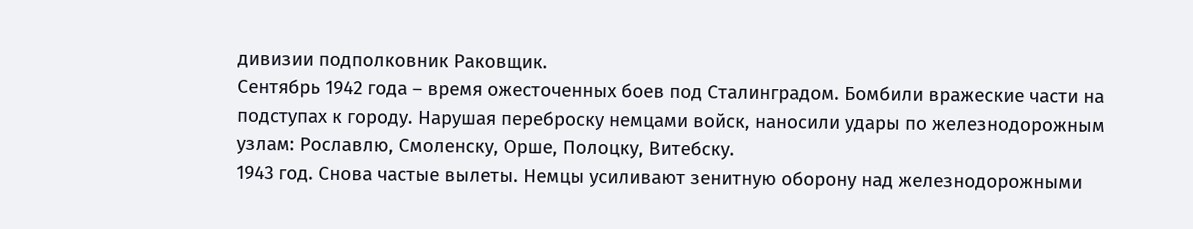дивизии подполковник Раковщик.
Сентябрь 1942 года – время ожесточенных боев под Сталинградом. Бомбили вражеские части на подступах к городу. Нарушая переброску немцами войск, наносили удары по железнодорожным узлам: Рославлю, Смоленску, Орше, Полоцку, Витебску.
1943 год. Снова частые вылеты. Немцы усиливают зенитную оборону над железнодорожными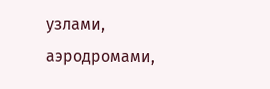узлами, аэродромами,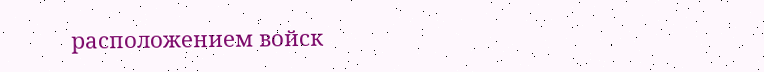расположением войск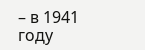– в 1941 году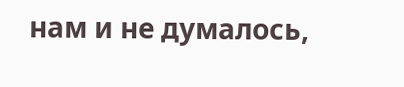нам и не думалось,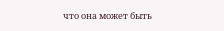что она может быть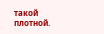такой плотной.